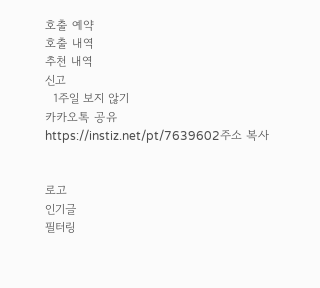호출 예약
호출 내역
추천 내역
신고
  1주일 보지 않기
카카오톡 공유
https://instiz.net/pt/7639602주소 복사


로고
인기글
필터링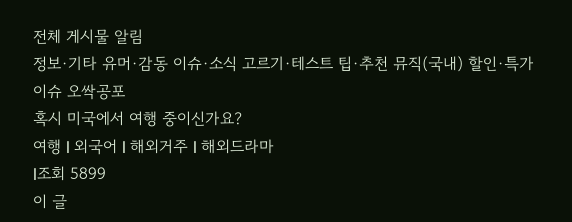전체 게시물 알림
정보·기타 유머·감동 이슈·소식 고르기·테스트 팁·추천 뮤직(국내) 할인·특가
이슈 오싹공포
혹시 미국에서 여행 중이신가요?
여행 l 외국어 l 해외거주 l 해외드라마
l조회 5899
이 글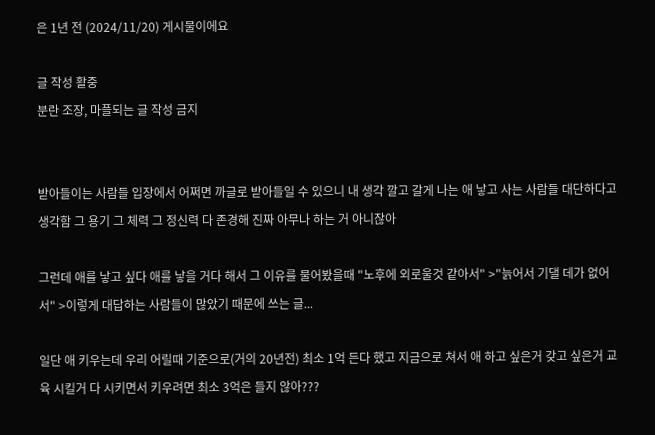은 1년 전 (2024/11/20) 게시물이에요

글 작성 활중
분란 조장, 마플되는 글 작성 금지


받아들이는 사람들 입장에서 어쩌면 까글로 받아들일 수 있으니 내 생각 깔고 갈게 나는 애 낳고 사는 사람들 대단하다고 생각함 그 용기 그 체력 그 정신력 다 존경해 진짜 아무나 하는 거 아니잖아

그런데 애를 낳고 싶다 애를 낳을 거다 해서 그 이유를 물어봤을때 "노후에 외로울것 같아서" >"늙어서 기댈 데가 없어서" >이렇게 대답하는 사람들이 많았기 때문에 쓰는 글...

일단 애 키우는데 우리 어릴때 기준으로(거의 20년전) 최소 1억 든다 했고 지금으로 쳐서 애 하고 싶은거 갖고 싶은거 교육 시킬거 다 시키면서 키우려면 최소 3억은 들지 않아???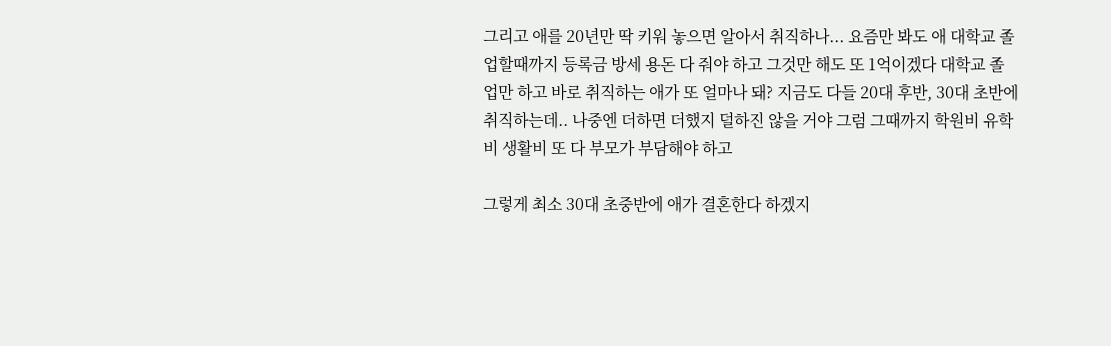그리고 애를 20년만 딱 키워 놓으면 알아서 취직하나... 요즘만 봐도 애 대학교 졸업할때까지 등록금 방세 용돈 다 줘야 하고 그것만 해도 또 1억이겠다 대학교 졸업만 하고 바로 취직하는 애가 또 얼마나 돼? 지금도 다들 20대 후반, 30대 초반에 취직하는데.. 나중엔 더하면 더했지 덜하진 않을 거야 그럼 그때까지 학원비 유학비 생활비 또 다 부모가 부담해야 하고

그렇게 최소 30대 초중반에 애가 결혼한다 하겠지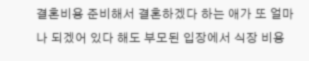결혼비용 준비해서 결혼하겠다 하는 애가 또 얼마나 되겠어 있다 해도 부모된 입장에서 식장 비용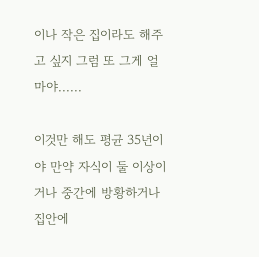이나 작은 집이라도 해주고 싶지 그럼 또 그게 얼마야......

이것만 해도 평균 35년이야 만약 자식이 둘 이상이거나 중간에 방황하거나 집안에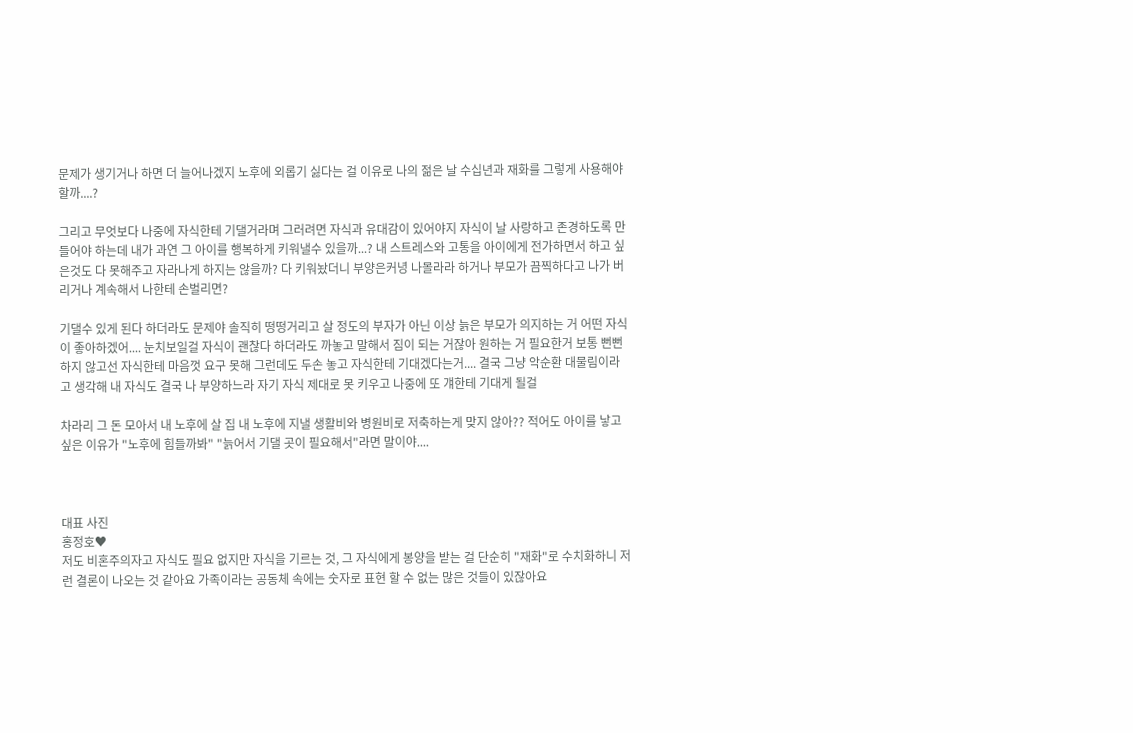문제가 생기거나 하면 더 늘어나겠지 노후에 외롭기 싫다는 걸 이유로 나의 젊은 날 수십년과 재화를 그렇게 사용해야 할까....?

그리고 무엇보다 나중에 자식한테 기댈거라며 그러려면 자식과 유대감이 있어야지 자식이 날 사랑하고 존경하도록 만들어야 하는데 내가 과연 그 아이를 행복하게 키워낼수 있을까...? 내 스트레스와 고통을 아이에게 전가하면서 하고 싶은것도 다 못해주고 자라나게 하지는 않을까? 다 키워놨더니 부양은커녕 나몰라라 하거나 부모가 끔찍하다고 나가 버리거나 계속해서 나한테 손벌리면?

기댈수 있게 된다 하더라도 문제야 솔직히 떵떵거리고 살 정도의 부자가 아닌 이상 늙은 부모가 의지하는 거 어떤 자식이 좋아하겠어.... 눈치보일걸 자식이 괜찮다 하더라도 까놓고 말해서 짐이 되는 거잖아 원하는 거 필요한거 보통 뻔뻔하지 않고선 자식한테 마음껏 요구 못해 그런데도 두손 놓고 자식한테 기대겠다는거.... 결국 그냥 악순환 대물림이라고 생각해 내 자식도 결국 나 부양하느라 자기 자식 제대로 못 키우고 나중에 또 걔한테 기대게 될걸

차라리 그 돈 모아서 내 노후에 살 집 내 노후에 지낼 생활비와 병원비로 저축하는게 맞지 않아?? 적어도 아이를 낳고 싶은 이유가 "노후에 힘들까봐" "늙어서 기댈 곳이 필요해서"라면 말이야....



대표 사진
홍정호♥
저도 비혼주의자고 자식도 필요 없지만 자식을 기르는 것, 그 자식에게 봉양을 받는 걸 단순히 "재화"로 수치화하니 저런 결론이 나오는 것 같아요 가족이라는 공동체 속에는 숫자로 표현 할 수 없는 많은 것들이 있잖아요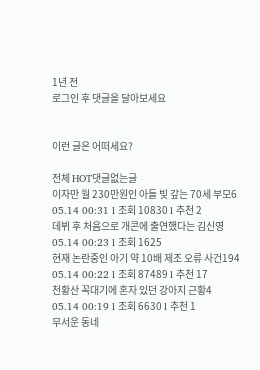1년 전
로그인 후 댓글을 달아보세요


이런 글은 어떠세요?

전체 HOT댓글없는글
이자만 월 230만원인 아들 빚 갚는 70세 부모6
05.14 00:31 l 조회 10830 l 추천 2
데뷔 후 처음으로 개콘에 출연했다는 김신영
05.14 00:23 l 조회 1625
현재 논란중인 아기 약 10배 제조 오류 사건194
05.14 00:22 l 조회 87489 l 추천 17
천황산 꼭대기에 혼자 있던 강아지 근황4
05.14 00:19 l 조회 6630 l 추천 1
무서운 동네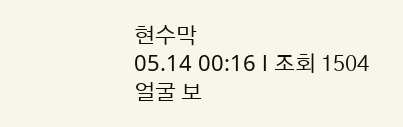현수막
05.14 00:16 l 조회 1504
얼굴 보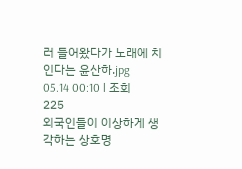러 들어왔다가 노래에 치인다는 윤산하.jpg
05.14 00:10 l 조회 225
외국인들이 이상하게 생각하는 상호명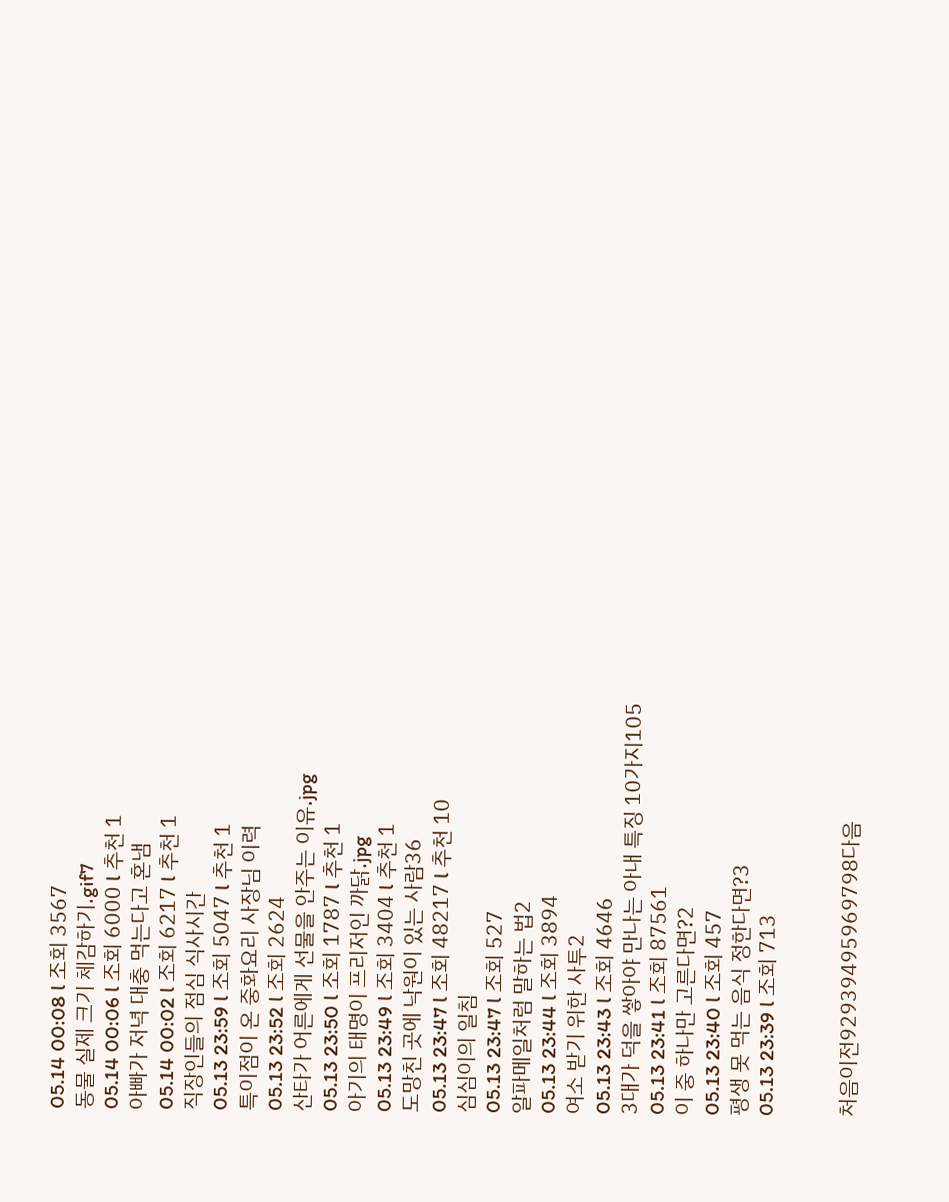05.14 00:08 l 조회 3567
동물 실제 크기 체감하기.gif7
05.14 00:06 l 조회 6000 l 추천 1
아빠가 저녁 대충 먹는다고 혼냄
05.14 00:02 l 조회 6217 l 추천 1
직장인들의 점심 식사시간
05.13 23:59 l 조회 5047 l 추천 1
특이점이 온 중화요리 사장님 이력
05.13 23:52 l 조회 2624
산타가 어른에게 선물을 안주는 이유.jpg
05.13 23:50 l 조회 1787 l 추천 1
아기의 태명이 프리저인 까닭.jpg
05.13 23:49 l 조회 3404 l 추천 1
도망친 곳에 낙원이 있는 사람36
05.13 23:47 l 조회 48217 l 추천 10
심심이의 일침
05.13 23:47 l 조회 527
알파메일처럼 말하는 법2
05.13 23:44 l 조회 3894
여소 받기 위한 사투2
05.13 23:43 l 조회 4646
3대가 덕을 쌓아야 만나는 아내 특징 10가지105
05.13 23:41 l 조회 87561
이 중 하나만 고른다면?2
05.13 23:40 l 조회 457
평생 못 먹는 음식 정한다면?3
05.13 23:39 l 조회 713


처음이전92939495969798다음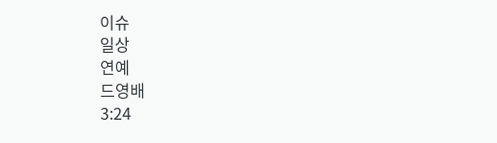이슈
일상
연예
드영배
3:24